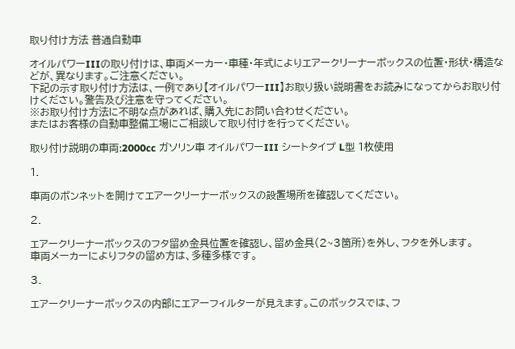取り付け方法 普通自動車

オイルパワーIIIの取り付けは、車両メーカー・車種・年式によりエアークリーナーボックスの位置・形状・構造などが、異なります。ご注意ください。
下記の示す取り付け方法は、一例であり【オイルパワーIII】お取り扱い説明書をお読みになってからお取り付けください。警告及び注意を守ってください。
※お取り付け方法に不明な点があれば、購入先にお問い合わせください。
またはお客様の自動車整備工場にご相談して取り付けを行ってください。

取り付け説明の車両:2000cc ガソリン車 オイルパワーIII シートタイプ L型 1枚使用

1.

車両のボンネットを開けてエアークリーナーボックスの設置場所を確認してください。

2.

エアークリーナーボックスのフタ留め金具位置を確認し、留め金具(2~3箇所)を外し、フタを外します。
車両メーカーによりフタの留め方は、多種多様です。

3.

エアークリーナーボックスの内部にエアーフィルターが見えます。このボックスでは、フ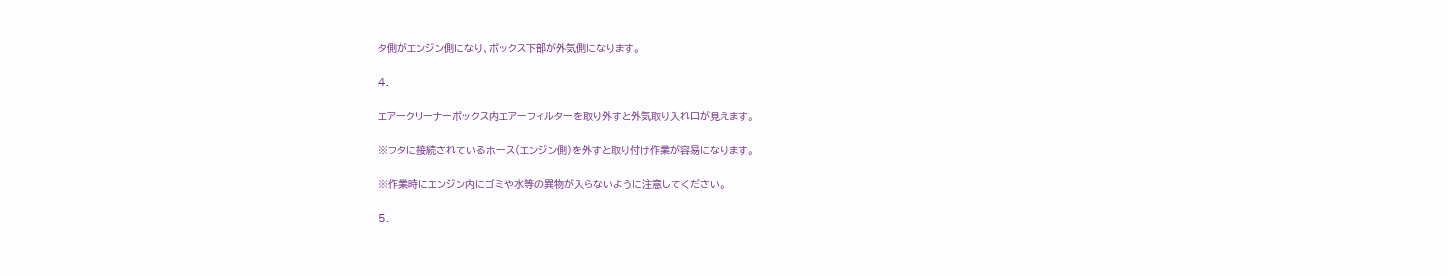タ側がエンジン側になり、ボックス下部が外気側になります。

4.

エアークリーナーボックス内エアーフィルターを取り外すと外気取り入れ口が見えます。

※フタに接続されているホース(エンジン側)を外すと取り付け作業が容易になります。

※作業時にエンジン内にゴミや水等の異物が入らないように注意してください。

5.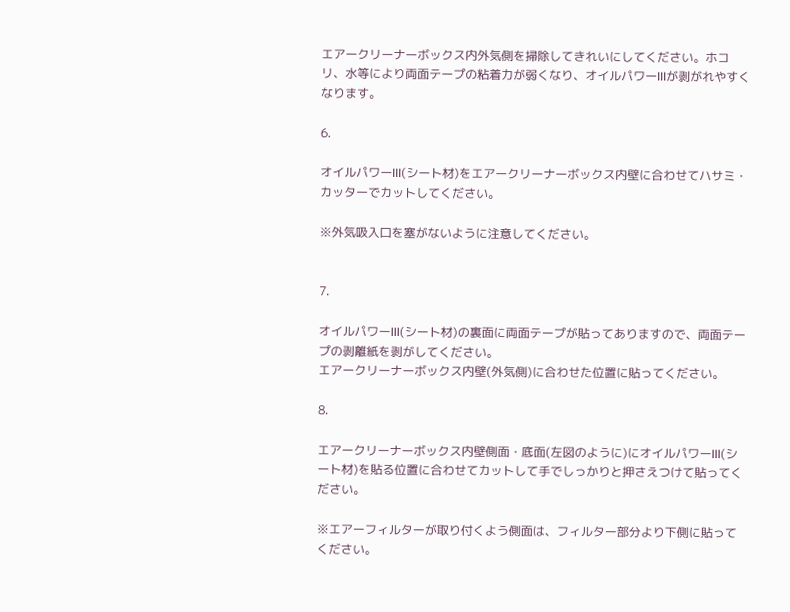エアークリーナーボックス内外気側を掃除してきれいにしてください。ホコリ、水等により両面テープの粘着力が弱くなり、オイルパワーIIIが剥がれやすくなります。

6.

オイルパワーIII(シート材)をエアークリーナーボックス内壁に合わせてハサミ・カッターでカットしてください。

※外気吸入口を塞がないように注意してください。


7.

オイルパワーIII(シート材)の裏面に両面テープが貼ってありますので、両面テープの剥離紙を剥がしてください。
エアークリーナーボックス内壁(外気側)に合わせた位置に貼ってください。

8.

エアークリーナーボックス内壁側面・底面(左図のように)にオイルパワーIII(シート材)を貼る位置に合わせてカットして手でしっかりと押さえつけて貼ってください。

※エアーフィルターが取り付くよう側面は、フィルター部分より下側に貼ってください。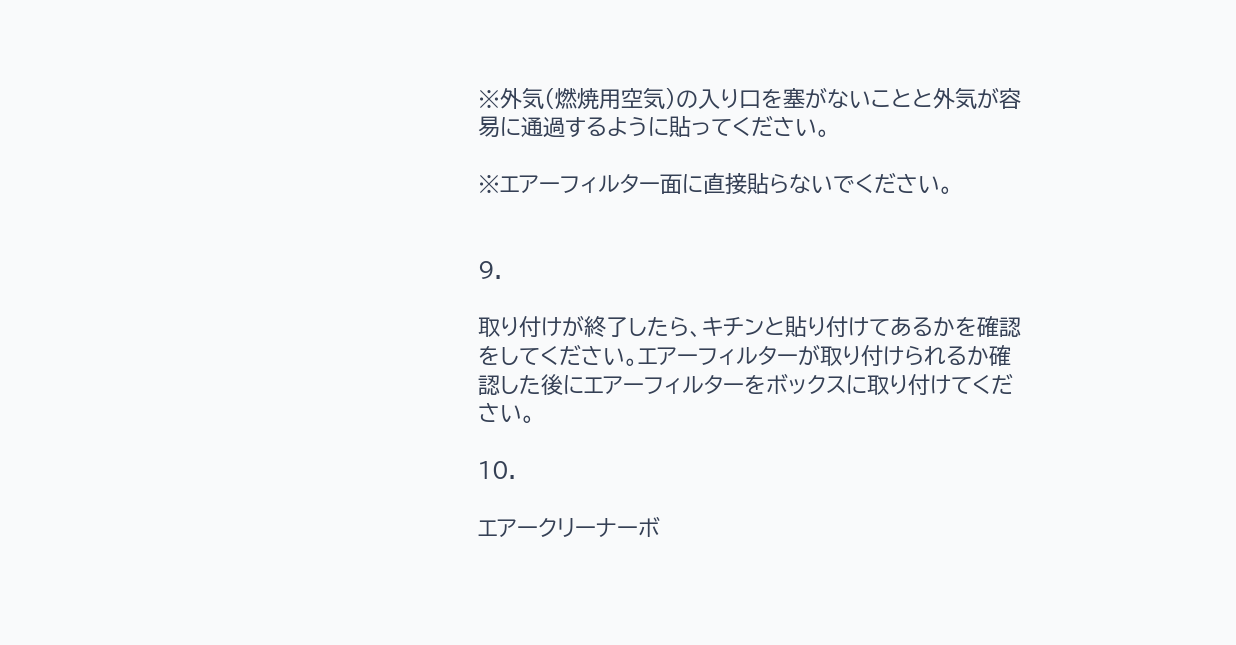※外気(燃焼用空気)の入り口を塞がないことと外気が容易に通過するように貼ってください。

※エアーフィルター面に直接貼らないでください。


9.

取り付けが終了したら、キチンと貼り付けてあるかを確認をしてください。エアーフィルターが取り付けられるか確認した後にエアーフィルターをボックスに取り付けてください。

10.

エアークリーナーボ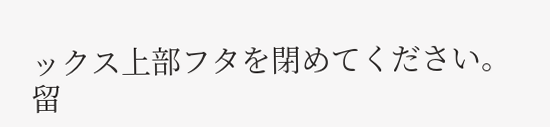ックス上部フタを閉めてください。
留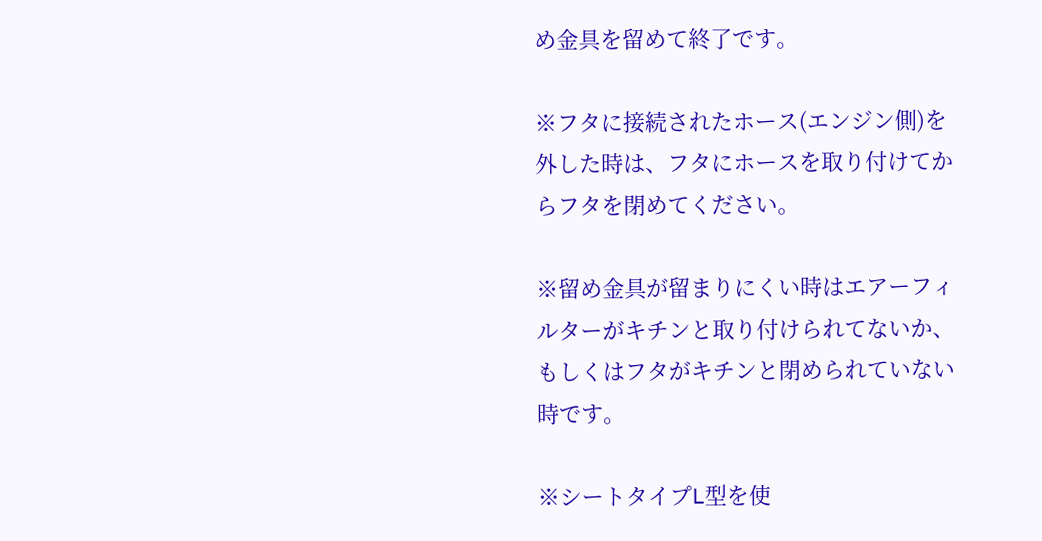め金具を留めて終了です。

※フタに接続されたホース(エンジン側)を外した時は、フタにホースを取り付けてからフタを閉めてください。

※留め金具が留まりにくい時はエアーフィルターがキチンと取り付けられてないか、もしくはフタがキチンと閉められていない時です。

※シートタイプL型を使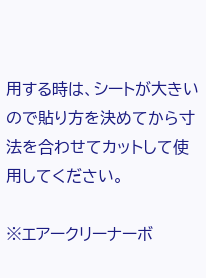用する時は、シートが大きいので貼り方を決めてから寸法を合わせてカットして使用してください。

※エアークリーナーボ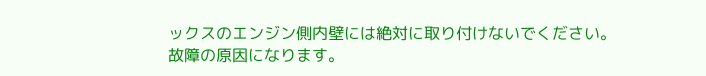ックスのエンジン側内壁には絶対に取り付けないでください。
故障の原因になります。